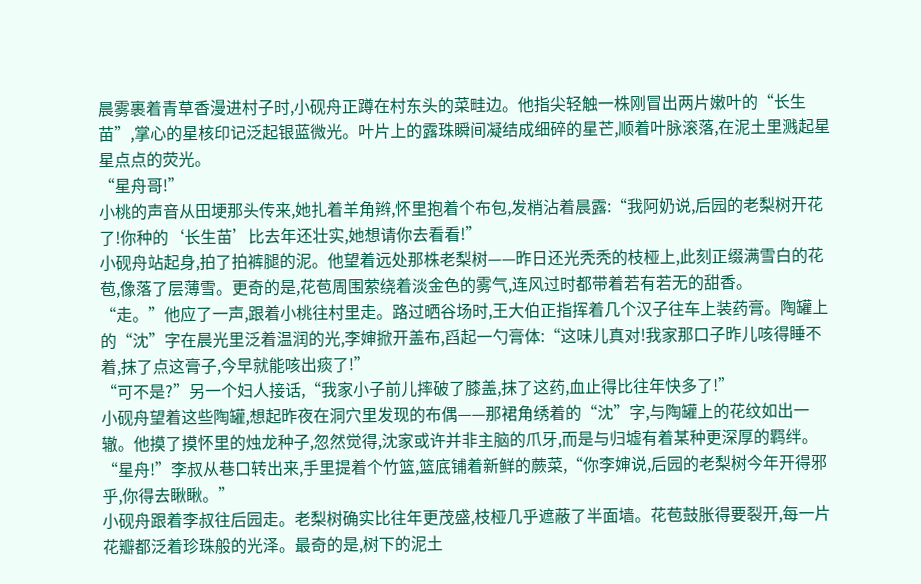晨雾裹着青草香漫进村子时,小砚舟正蹲在村东头的菜畦边。他指尖轻触一株刚冒出两片嫩叶的“长生苗”,掌心的星核印记泛起银蓝微光。叶片上的露珠瞬间凝结成细碎的星芒,顺着叶脉滚落,在泥土里溅起星星点点的荧光。
“星舟哥!”
小桃的声音从田埂那头传来,她扎着羊角辫,怀里抱着个布包,发梢沾着晨露:“我阿奶说,后园的老梨树开花了!你种的‘长生苗’比去年还壮实,她想请你去看看!”
小砚舟站起身,拍了拍裤腿的泥。他望着远处那株老梨树——昨日还光秃秃的枝桠上,此刻正缀满雪白的花苞,像落了层薄雪。更奇的是,花苞周围萦绕着淡金色的雾气,连风过时都带着若有若无的甜香。
“走。”他应了一声,跟着小桃往村里走。路过晒谷场时,王大伯正指挥着几个汉子往车上装药膏。陶罐上的“沈”字在晨光里泛着温润的光,李婶掀开盖布,舀起一勺膏体:“这味儿真对!我家那口子昨儿咳得睡不着,抹了点这膏子,今早就能咳出痰了!”
“可不是?”另一个妇人接话,“我家小子前儿摔破了膝盖,抹了这药,血止得比往年快多了!”
小砚舟望着这些陶罐,想起昨夜在洞穴里发现的布偶——那裙角绣着的“沈”字,与陶罐上的花纹如出一辙。他摸了摸怀里的烛龙种子,忽然觉得,沈家或许并非主脑的爪牙,而是与归墟有着某种更深厚的羁绊。
“星舟!”李叔从巷口转出来,手里提着个竹篮,篮底铺着新鲜的蕨菜,“你李婶说,后园的老梨树今年开得邪乎,你得去瞅瞅。”
小砚舟跟着李叔往后园走。老梨树确实比往年更茂盛,枝桠几乎遮蔽了半面墙。花苞鼓胀得要裂开,每一片花瓣都泛着珍珠般的光泽。最奇的是,树下的泥土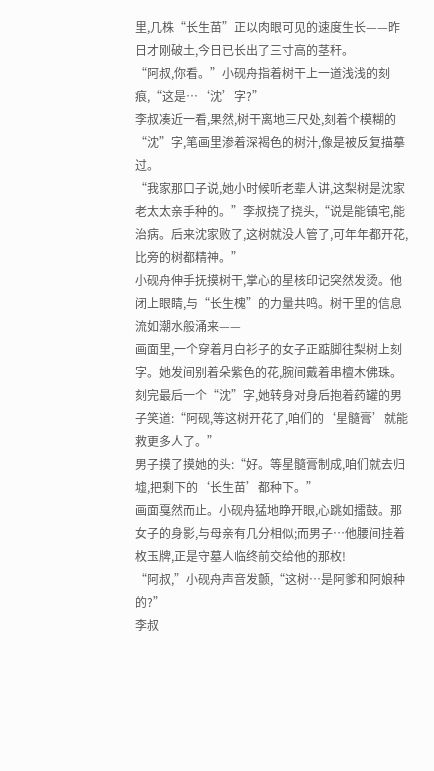里,几株“长生苗”正以肉眼可见的速度生长——昨日才刚破土,今日已长出了三寸高的茎秆。
“阿叔,你看。”小砚舟指着树干上一道浅浅的刻痕,“这是…‘沈’字?”
李叔凑近一看,果然,树干离地三尺处,刻着个模糊的“沈”字,笔画里渗着深褐色的树汁,像是被反复描摹过。
“我家那口子说,她小时候听老辈人讲,这梨树是沈家老太太亲手种的。”李叔挠了挠头,“说是能镇宅,能治病。后来沈家败了,这树就没人管了,可年年都开花,比旁的树都精神。”
小砚舟伸手抚摸树干,掌心的星核印记突然发烫。他闭上眼睛,与“长生槐”的力量共鸣。树干里的信息流如潮水般涌来——
画面里,一个穿着月白衫子的女子正踮脚往梨树上刻字。她发间别着朵紫色的花,腕间戴着串檀木佛珠。刻完最后一个“沈”字,她转身对身后抱着药罐的男子笑道:“阿砚,等这树开花了,咱们的‘星髓膏’就能救更多人了。”
男子摸了摸她的头:“好。等星髓膏制成,咱们就去归墟,把剩下的‘长生苗’都种下。”
画面戛然而止。小砚舟猛地睁开眼,心跳如擂鼓。那女子的身影,与母亲有几分相似;而男子…他腰间挂着枚玉牌,正是守墓人临终前交给他的那枚!
“阿叔,”小砚舟声音发颤,“这树…是阿爹和阿娘种的?”
李叔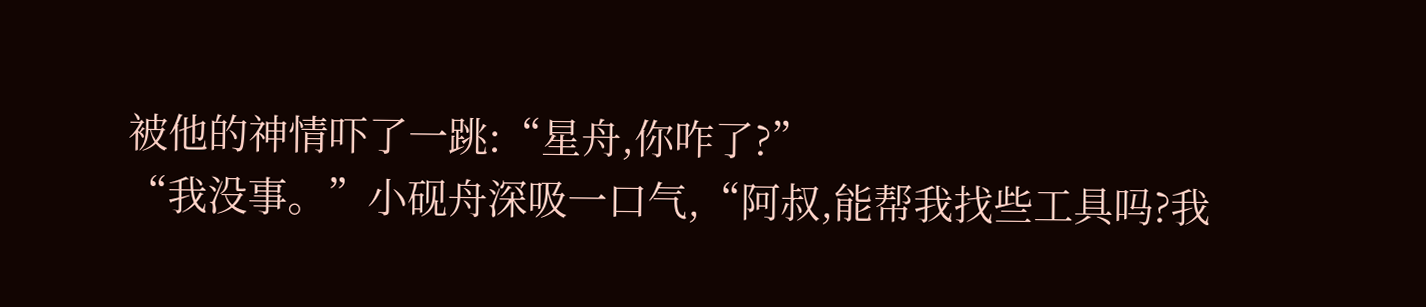被他的神情吓了一跳:“星舟,你咋了?”
“我没事。”小砚舟深吸一口气,“阿叔,能帮我找些工具吗?我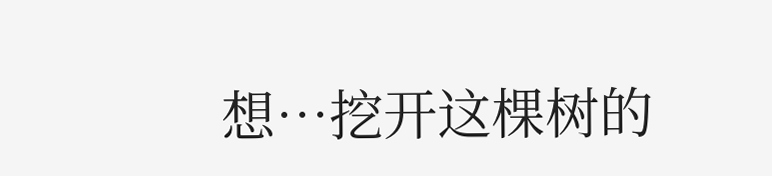想…挖开这棵树的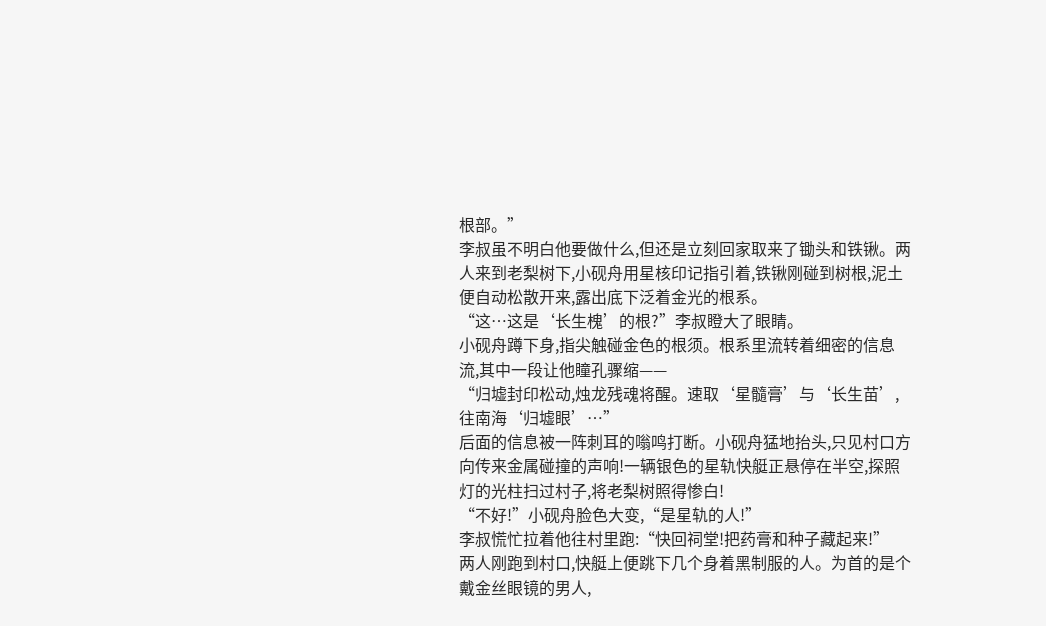根部。”
李叔虽不明白他要做什么,但还是立刻回家取来了锄头和铁锹。两人来到老梨树下,小砚舟用星核印记指引着,铁锹刚碰到树根,泥土便自动松散开来,露出底下泛着金光的根系。
“这…这是‘长生槐’的根?”李叔瞪大了眼睛。
小砚舟蹲下身,指尖触碰金色的根须。根系里流转着细密的信息流,其中一段让他瞳孔骤缩——
“归墟封印松动,烛龙残魂将醒。速取‘星髓膏’与‘长生苗’,往南海‘归墟眼’…”
后面的信息被一阵刺耳的嗡鸣打断。小砚舟猛地抬头,只见村口方向传来金属碰撞的声响!一辆银色的星轨快艇正悬停在半空,探照灯的光柱扫过村子,将老梨树照得惨白!
“不好!”小砚舟脸色大变,“是星轨的人!”
李叔慌忙拉着他往村里跑:“快回祠堂!把药膏和种子藏起来!”
两人刚跑到村口,快艇上便跳下几个身着黑制服的人。为首的是个戴金丝眼镜的男人,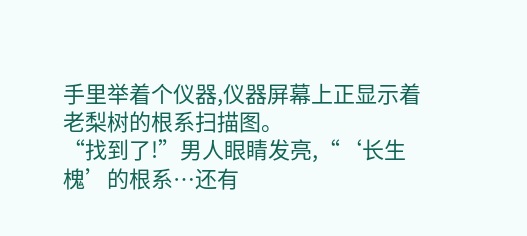手里举着个仪器,仪器屏幕上正显示着老梨树的根系扫描图。
“找到了!”男人眼睛发亮,“‘长生槐’的根系…还有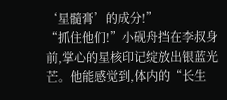‘星髓膏’的成分!”
“抓住他们!”小砚舟挡在李叔身前,掌心的星核印记绽放出银蓝光芒。他能感觉到,体内的“长生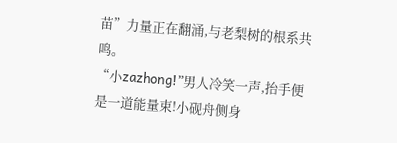苗”力量正在翻涌,与老梨树的根系共鸣。
“小zazhong!”男人冷笑一声,抬手便是一道能量束!小砚舟侧身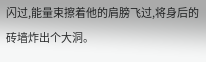闪过,能量束擦着他的肩膀飞过,将身后的砖墙炸出个大洞。